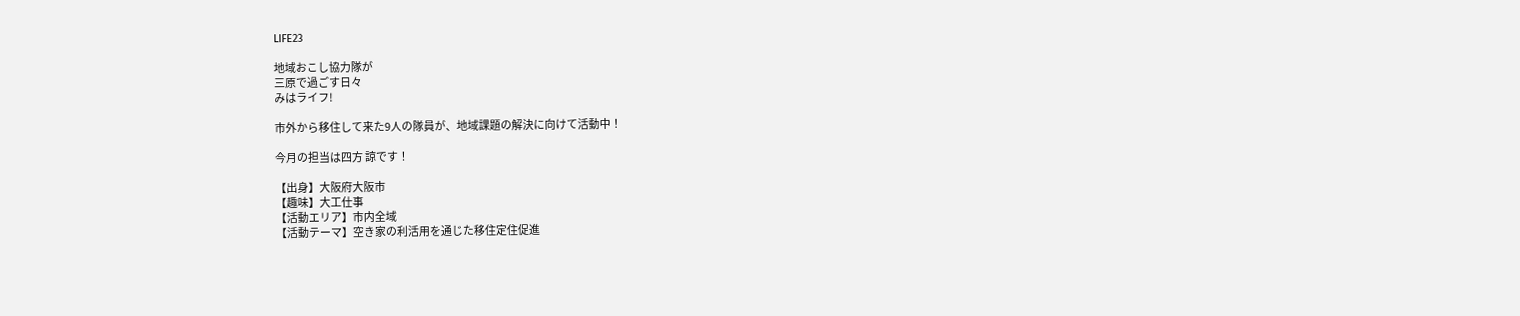LIFE23

地域おこし協力隊が
三原で過ごす日々
みはライフ!

市外から移住して来た9人の隊員が、地域課題の解決に向けて活動中！

今月の担当は四方 諒です！

【出身】大阪府大阪市
【趣味】大工仕事
【活動エリア】市内全域
【活動テーマ】空き家の利活用を通じた移住定住促進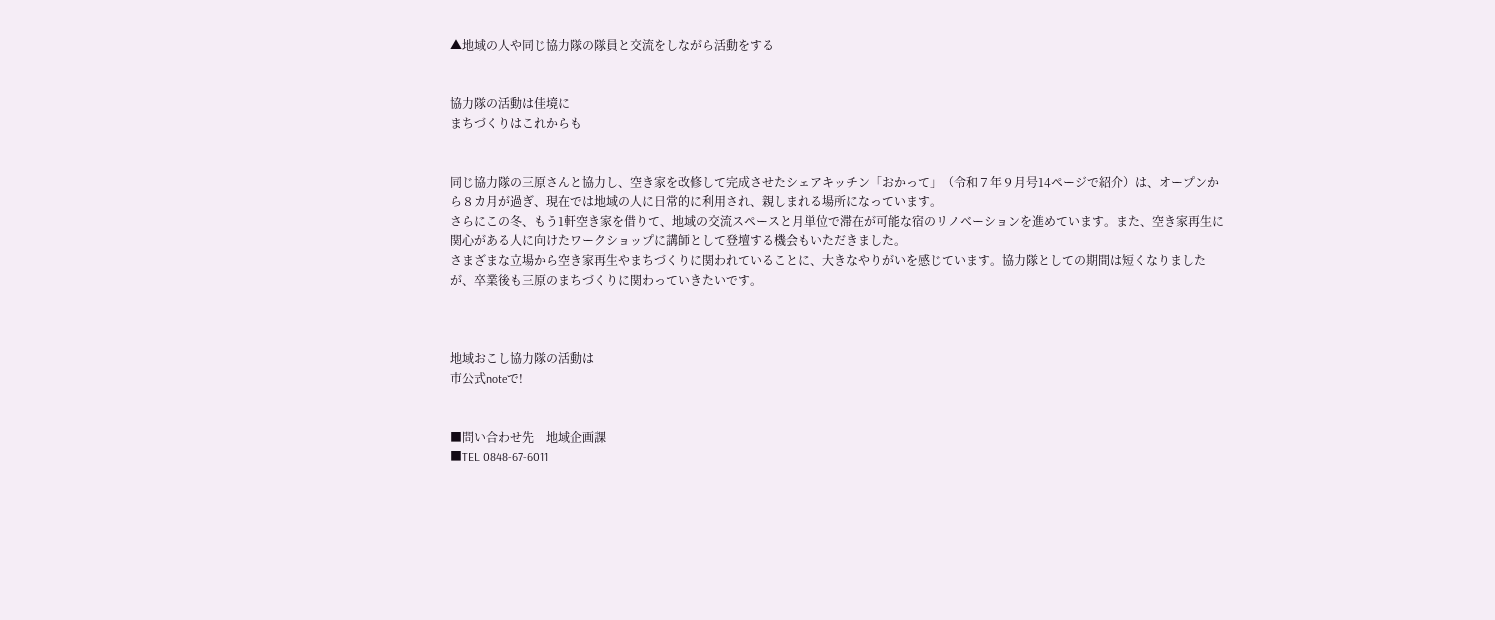▲地域の人や同じ協力隊の隊員と交流をしながら活動をする


協力隊の活動は佳境に
まちづくりはこれからも


同じ協力隊の三原さんと協力し、空き家を改修して完成させたシェアキッチン「おかって」（令和７年９月号14ページで紹介）は、オープンから８カ月が過ぎ、現在では地域の人に日常的に利用され、親しまれる場所になっています。
さらにこの冬、もう1軒空き家を借りて、地域の交流スペースと月単位で滞在が可能な宿のリノベーションを進めています。また、空き家再生に関心がある人に向けたワークショップに講師として登壇する機会もいただきました。
さまざまな立場から空き家再生やまちづくりに関われていることに、大きなやりがいを感じています。協力隊としての期間は短くなりましたが、卒業後も三原のまちづくりに関わっていきたいです。



地域おこし協力隊の活動は
市公式noteで!


■問い合わせ先　地域企画課
■TEL 0848-67-6011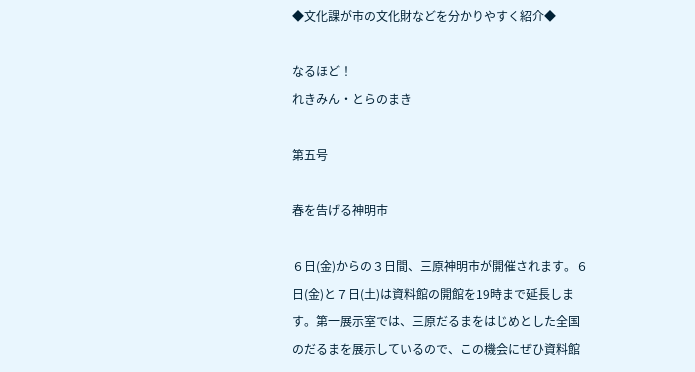◆文化課が市の文化財などを分かりやすく紹介◆

なるほど！
れきみん・とらのまき

第五号

春を告げる神明市

６日(金)からの３日間、三原神明市が開催されます。６日(金)と７日(土)は資料館の開館を19時まで延長します。第一展示室では、三原だるまをはじめとした全国のだるまを展示しているので、この機会にぜひ資料館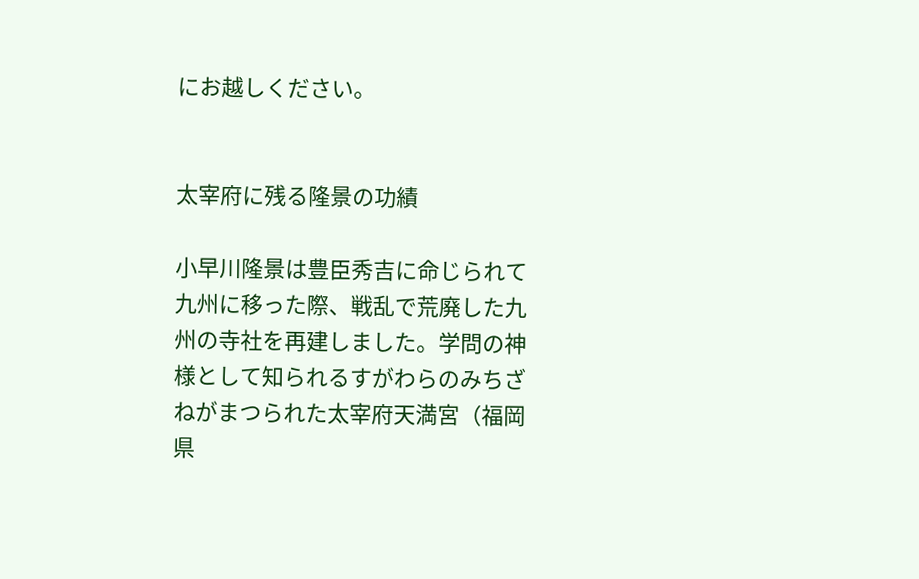にお越しください。


太宰府に残る隆景の功績

小早川隆景は豊臣秀吉に命じられて九州に移った際、戦乱で荒廃した九州の寺社を再建しました。学問の神様として知られるすがわらのみちざねがまつられた太宰府天満宮（福岡県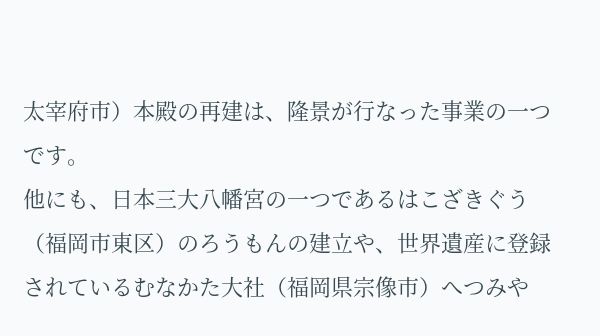太宰府市）本殿の再建は、隆景が行なった事業の一つです。
他にも、日本三大八幡宮の一つであるはこざきぐう（福岡市東区）のろうもんの建立や、世界遺産に登録されているむなかた大社（福岡県宗像市）へつみや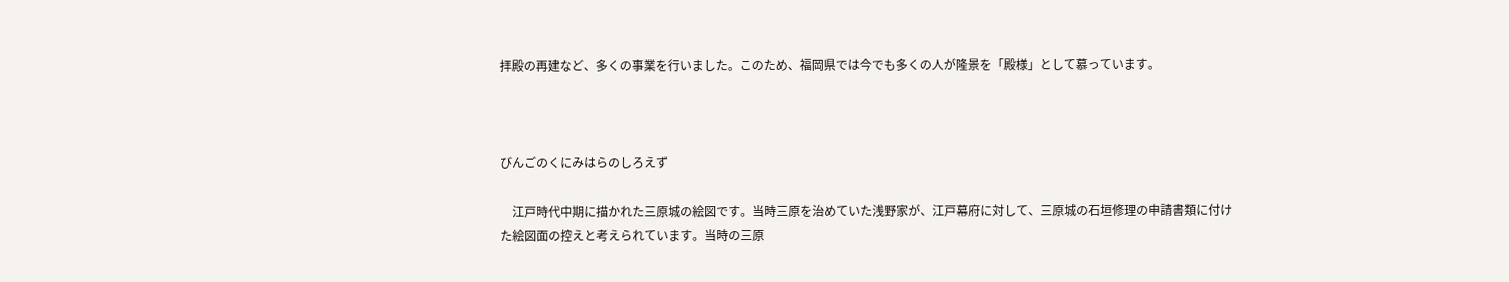拝殿の再建など、多くの事業を行いました。このため、福岡県では今でも多くの人が隆景を「殿様」として慕っています。



びんごのくにみはらのしろえず

　江戸時代中期に描かれた三原城の絵図です。当時三原を治めていた浅野家が、江戸幕府に対して、三原城の石垣修理の申請書類に付けた絵図面の控えと考えられています。当時の三原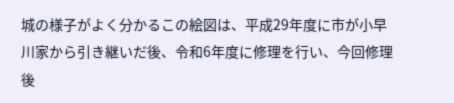城の様子がよく分かるこの絵図は、平成29年度に市が小早川家から引き継いだ後、令和6年度に修理を行い、今回修理後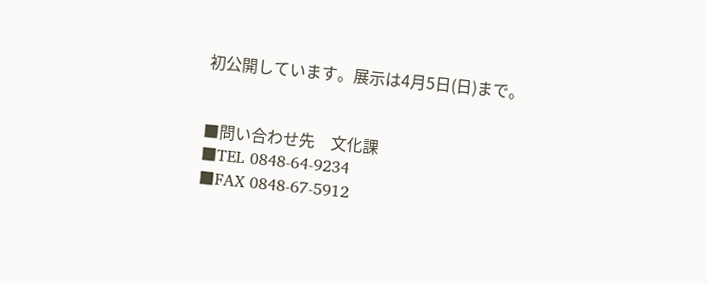初公開しています。展示は4月5日(日)まで。


■問い合わせ先　文化課
■TEL 0848-64-9234
■FAX 0848-67-5912